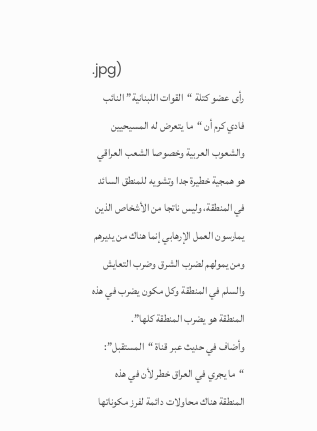.jpg)
رأى عضو كتلة “القوات اللبنانية” النائب فادي كرم أن “ما يتعرض له المسيحيين والشعوب العربية وخصوصا الشعب العراقي هو همجية خطيرة جدا وتشويه للمنطق السائد في المنطقة، وليس ناتجا من الأشخاص الذين يمارسون العمل الإرهابي إنما هناك من يديرهم ومن يمولهم لضرب الشرق وضرب التعايش والسلم في المنطقة وكل مكون يضرب في هذه المنطقة هو يضرب المنطقة كلها”.
وأضاف في حديث عبر قناة “المستقبل”: “ما يجري في العراق خطر لأن في هذه المنطقة هناك محاولات دائمة لفرز مكوناتها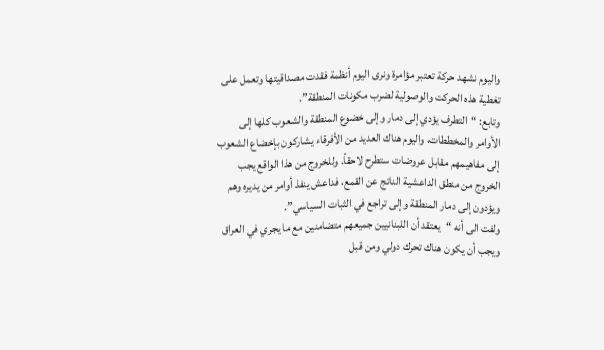واليوم نشهد حركة تعتبر مؤامرة ونرى اليوم أنظمة فقدت مصداقيتها وتعمل على تغطية هذه الحركت والوصولية لضرب مكونات المنطقة”.
وتابع: “التطرف يؤدي إلى دمار وإلى خضوع المنطقة والشعوب كلها إلى الأوامر والمخططات، واليوم هناك العديد من الأفرقاء يشاركون بإخضاع الشعوب إلى مفاهيمهم مقابل عروضات ستطرح لاحقاً. وللخروج من هذا الواقع يجب الخروج من منطق الداعشية الناتج عن القمع، فداعش ينفذ أوامر من يديره وهم ويؤدون إلى دمار المنطقة وإلى تراجع في الثبات السياسي”.
ولفت الى أنه “يعتقد أن اللبنانيين جميعهم متضامنين مع ما يجري في العراق ويجب أن يكون هناك تحرك دولي ومن قبل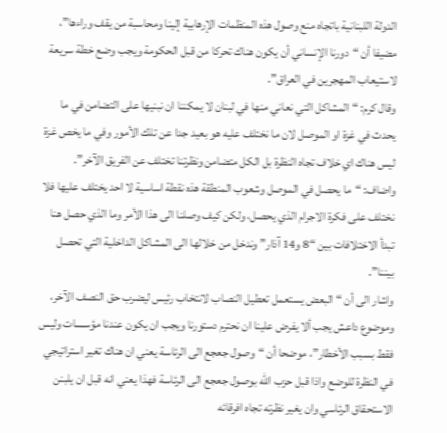الدولة اللبنانية باتجاه منع وصول هذه المنظمات الإرهابية إلينا ومحاسبة من يقف وراءها”، مضيفا أن “دورنا الإنساني أن يكون هناك تحركا من قبل الحكومة ويجب وضع خطة سريعة لاستيعاب المهجرين في العراق”.
وقال كرم: “المشاكل التي نعاني منها في لبنان لا يمكننا ان نبنيها على التضامن في ما يحدث في غزة او الموصل لان ما نختلف عليه هو بعيد جدا عن تلك الأمور وفي ما يخص غزة ليس هناك اي خلاف تجاه النظرة بل الكل متضامن ونظرتنا تختلف عن الفريق الآخر”.
واضاف: “ما يحصل في الموصل وشعوب المنطقة هذه نقطة اساسية لا احد يختلف عليها فلا نختلف على فكرة الاجرام الذي يحصل، ولكن كيف وصلنا الى هذا الأمر وما الذي حصل هنا تبدأ الاختلافات بين “8 و14 آذار” وندخل من خلالها الى المشاكل الداخلية التي تحصل بيننا”.
واشار الى أن “البعض يستعمل تعطيل النصاب لانتخاب رئيس ليضرب حق النصف الآخر، وموضوع داعش يجب ألا يفرض علينا ان نحترم دستورنا ويجب ان يكون عندنا مؤسسات وليس فقط بسبب الأخطار”، موضحا أن “وصول جعجع الى الرئاسة يعني ان هناك تغير استراتيجي في النظرة للوضع واذا قبل حزب الله بوصول جعجع الى الرئاسة فهذا يعني انه قبل ان يلبنن الاستحقاق الرئاسي وان يغير نظرته تجاه افرقائه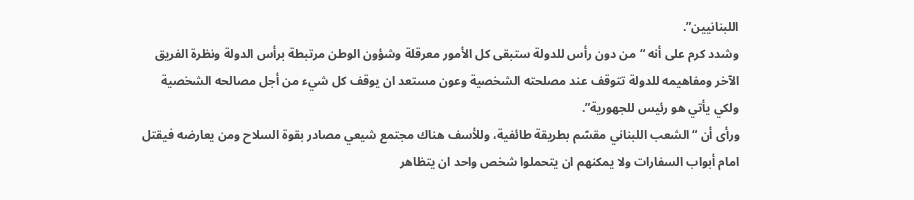اللبنانيين”.
وشدد كرم على أنه “من دون رأس للدولة ستبقى كل الأمور معرقلة وشؤون الوطن مرتبطة برأس الدولة ونظرة الفريق الآخر ومفاهيمه للدولة تتوقف عند مصلحته الشخصية وعون مستعد ان يوقف كل شيء من أجل مصالحه الشخصية ولكي يأتي هو رئيس للجهورية”.
ورأى أن “الشعب اللبناني مقسّم بطريقة طائفية، وللأسف هناك مجتمع شيعي مصادر بقوة السلاح ومن يعارضه فيقتل امام أبواب السفارات ولا يمكنهم ان يتحملوا شخص واحد ان يتظاهر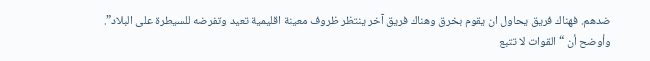ضدهم. فهناك فريق يحاول ان يقوم بخرق وهناك فريق آخر ينتظر ظروف معينة اقليمية تعيد وتفرضه للسيطرة على البلاد”.
وأوضح أن “القوات لا تتبع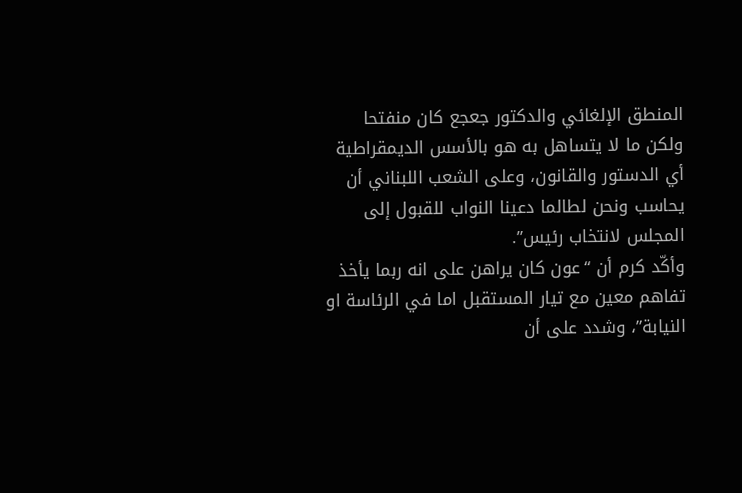المنطق الإلغائي والدكتور جعجع كان منفتحا ولكن ما لا يتساهل به هو بالأسس الديمقراطية أي الدستور والقانون، وعلى الشعب اللبناني أن يحاسب ونحن لطالما دعينا النواب للقبول إلى المجلس لانتخاب رئيس”.
وأكّد كرم أن “عون كان يراهن على انه ربما يأخذ تفاهم معين مع تيار المستقبل اما في الرئاسة او النيابة”، وشدد على أن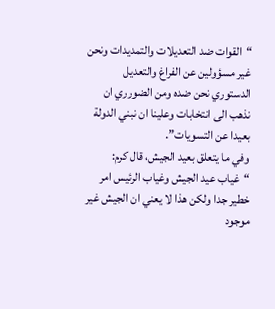“القوات ضد التعديلات والتمديدات ونحن غير مسؤولين عن الفراغ والتعديل الدستوري نحن ضده ومن الضورري ان نذهب الى انتخابات وعلينا ان نبني الدولة بعيدا عن التسويات”.
وفي ما يتعلق بعيد الجيش، قال كرم: “غياب عيد الجيش وغياب الرئيس امر خطير جدا ولكن هذا لا يعني ان الجيش غير موجود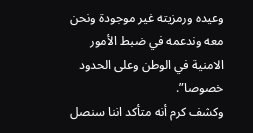وعيده ورمزيته غير موجودة ونحن معه وندعمه في ضبط الأمور الامنية في الوطن وعلى الحدود خصوصا”.
وكشف كرم أنه متأكد اننا سنصل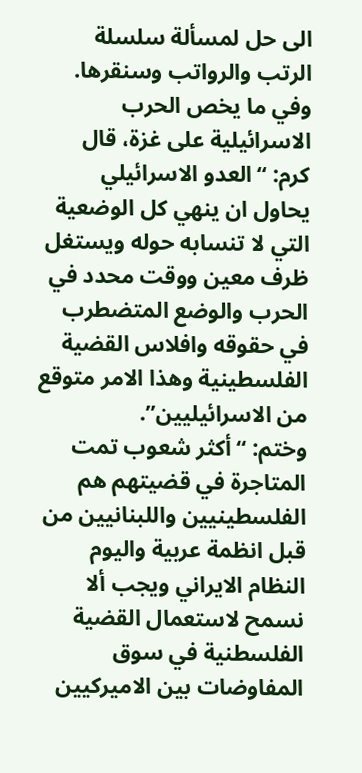الى حل لمسألة سلسلة الرتب والرواتب وسنقرها.
وفي ما يخص الحرب الاسرائيلية على غزة، قال كرم: “العدو الاسرائيلي يحاول ان ينهي كل الوضعية التي لا تنسابه حوله ويستغل ظرف معين ووقت محدد في الحرب والوضع المتضطرب في حقوقه وافلاس القضية الفلسطينية وهذا الامر متوقع من الاسرائيليين”.
وختم: “أكثر شعوب تمت المتاجرة في قضيتهم هم الفلسطينيين واللبنانيين من قبل انظمة عربية واليوم النظام الايراني ويجب ألا نسمح لاستعمال القضية الفلسطنية في سوق المفاوضات بين الاميركيين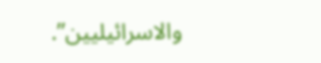والاسرائيليين”.